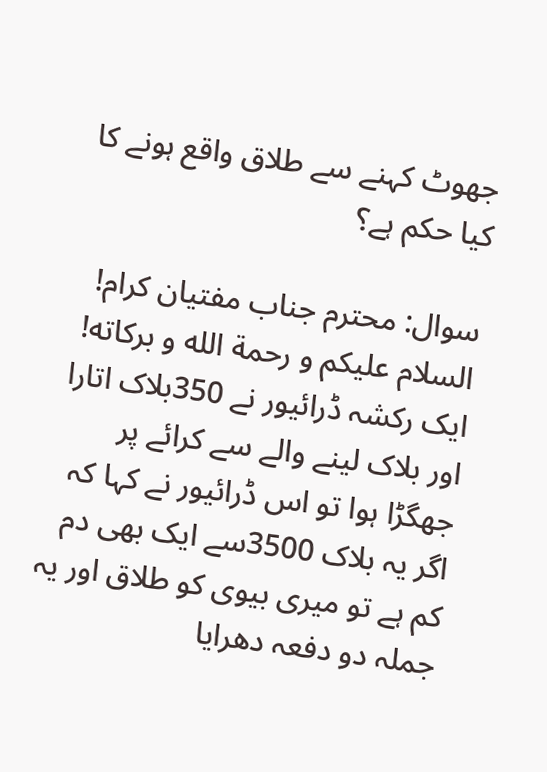جھوٹ کہنے سے طلاق واقع ہونے کا کیا حکم ہے؟

سوال: محترم جناب مفتیان کرام!
السلام علیکم و رحمة الله و بركاته!
ایک رکشہ ڈرائیور نے 350بلاک اتارا اور بلاک لینے والے سے کرائے پر جھگڑا ہوا تو اس ڈرائیور نے کہا کہ اگر یہ بلاک 3500سے ایک بھی دم کم ہے تو میری بیوی کو طلاق اور یہ جملہ دو دفعہ دھرایا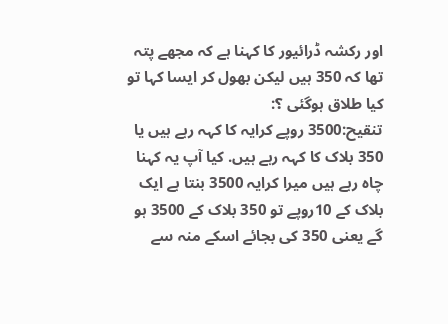اور رکشہ ڈرائیور کا کہنا ہے کہ مجھے پتہ تھا کہ 350 ہیں لیکن بھول کر ایسا کہا تو کیا طلاق ہوگئی ؟:
تنقیح:3500 روپے کرایہ کا کہہ رہے ہیں یا 350 بلاک کا کہہ رہے ہیں. کیا آپ یہ کہنا چاہ رہے ہیں میرا کرایہ 3500 بنتا ہے ایک بلاک کے 10روپے تو 350 بلاک کے 3500 ہو گے یعنی 350 کی بجائے اسکے منہ سے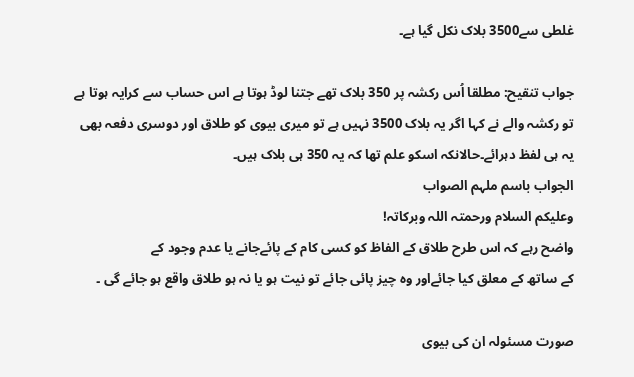غلطی سے3500 بلاک نکل گیا ہے۔

جواب تنقیح: مطلقا اُس رکشہ پر 350 بلاک تھے جتنا لوڈ ہوتا ہے اس حساب سے کرایہ ہوتا ہے تو رکشہ والے نے کہا اگر یہ بلاک 3500 نہیں ہے تو میری بیوی کو طلاق اور دوسری دفعہ بھی یہ ہی لفظ دہرائے۔حالانکہ اسکو علم تھا کہ یہ 350 ہی بلاک ہیں۔
الجواب باسم ملہم الصواب
وعلیکم السلام ورحمتہ اللہ وبرکاتہ!
واضح رہے کہ اس طرح طلاق کے الفاظ کو کسی کام کے پائےجانے یا عدم وجود کے
کے ساتھ کے معلق کیا جائےاور وہ چیز پائی جائے تو نیت ہو یا نہ ہو طلاق واقع ہو جائے گی ۔

صورت مسئولہ ان کی بیوی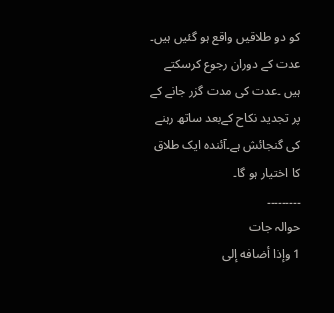کو دو طلاقیں واقع ہو گئیں ہیں۔ عدت کے دوران رجوع کرسکتے ہیں ۔عدت کی مدت گزر جانے کے پر تجدید نکاح کےبعد ساتھ رہنے کی گنجائش ہے۔آئندہ ایک طلاق کا اختیار ہو گا۔
۔۔۔۔۔۔۔۔۔
حوالہ جات
1 وإذا أضافه إلى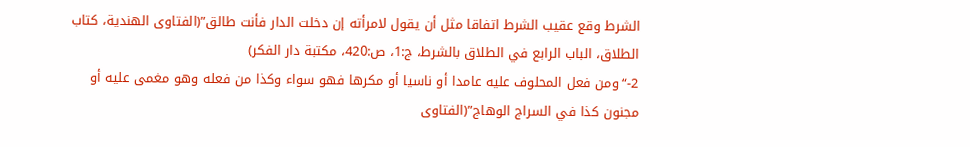الشرط وقع عقيب الشرط اتفاقا مثل أن يقول لامرأته إن دخلت الدار فأنت طالق”(الفتاوى الهندية، كتاب الطلاق، الباب الرابع في الطلاق بالشرط، ج:1، ص:420، مكتبة دار الفكر)
2-“ومن فعل المحلوف عليه عامدا أو ناسيا أو مكرها فهو سواء وكذا من فعله وهو مغمى عليه أو مجنون كذا في السراج الوهاج”(الفتاوى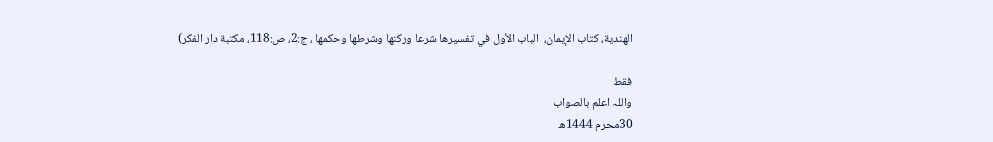الهندية، كتاب الإيمان،  الباب الأول في تفسيرها شرعا وركنها وشرطها وحكمها ، ج:2، ص:118، مكتبة دار الفكر)

فقط
واللہ اعلم بالصواب
30محرم 1444ھ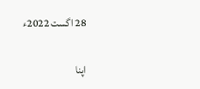28 اگست 2022ء

اپنا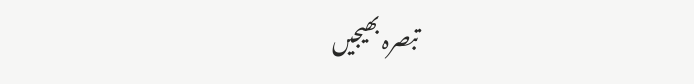تبصرہ بھیجیں